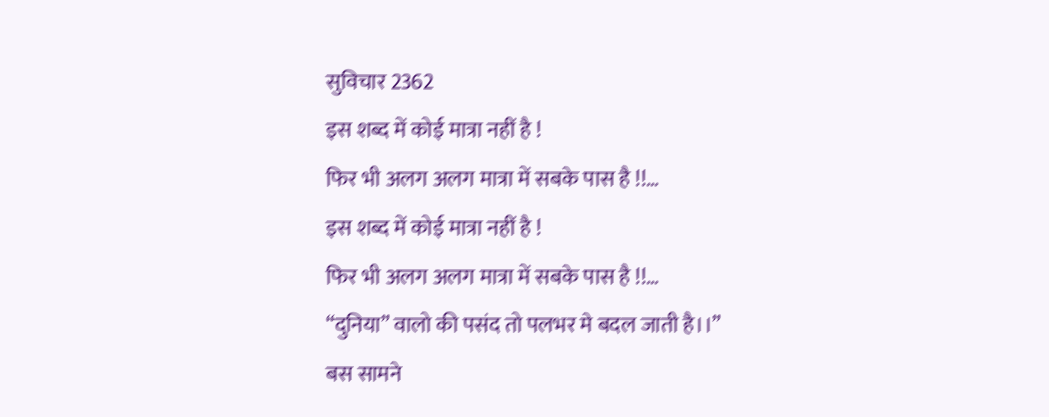सुविचार 2362
इस शब्द में कोई मात्रा नहीं है !
फिर भी अलग अलग मात्रा में सबके पास है !!…
इस शब्द में कोई मात्रा नहीं है !
फिर भी अलग अलग मात्रा में सबके पास है !!…
“दुनिया” वालो की पसंद तो पलभर मे बदल जाती है।।”
बस सामने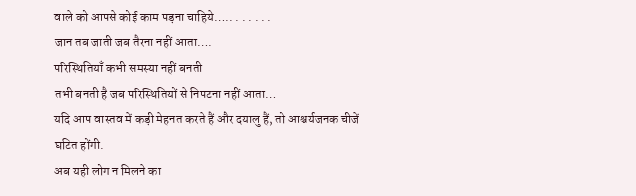वाले को आपसे कोई काम पड़ना चाहिये….. . . . . . .
जान तब जाती जब तैरना नहीं आता….
परिस्थितियाँ कभी समस्या नहीं बनती
तभी बनती है जब परिस्थितियों से निपटना नहीं आता…
यदि आप वास्तव में कड़ी मेहनत करते हैं और दयालु हैं, तो आश्चर्यजनक चीजें घटित होंगी.
अब यही लोग न मिलने का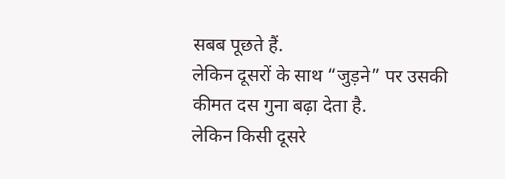सबब पूछते हैं.
लेकिन दूसरों के साथ “जुड़ने” पर उसकी कीमत दस गुना बढ़ा देता है.
लेकिन किसी दूसरे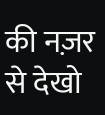की नज़र से देखो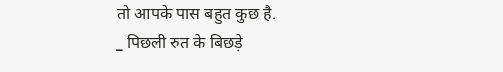तो आपके पास बहुत कुछ है.
_ पिछली रुत के बिछड़े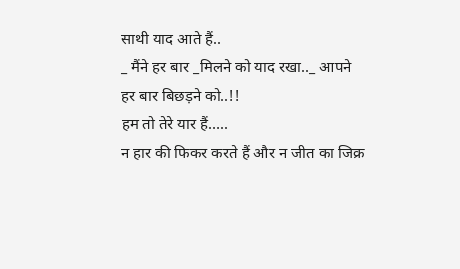साथी याद आते हैं..
_ मैंने हर बार _मिलने को याद रखा.._ आपने हर बार बिछड़ने को..!!
हम तो तेरे यार हैं…..
न हार की फिकर करते हैं और न जीत का जिक्र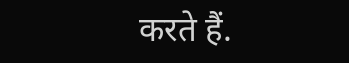करते हैं.